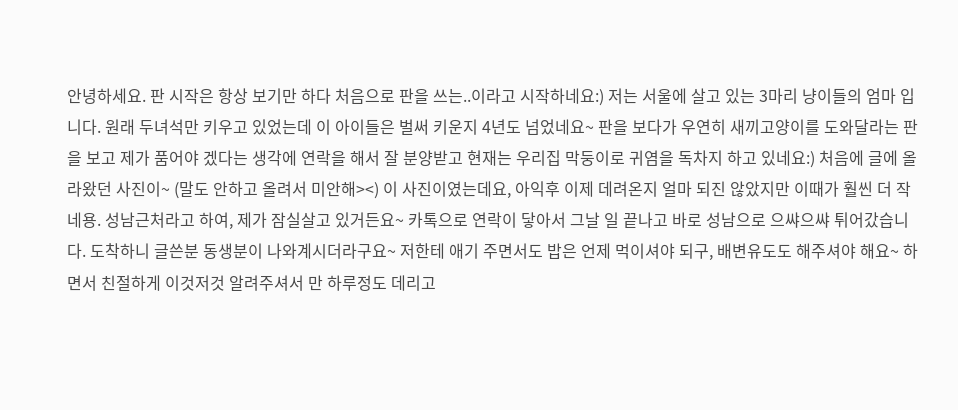안녕하세요. 판 시작은 항상 보기만 하다 처음으로 판을 쓰는..이라고 시작하네요:) 저는 서울에 살고 있는 3마리 냥이들의 엄마 입니다. 원래 두녀석만 키우고 있었는데 이 아이들은 벌써 키운지 4년도 넘었네요~ 판을 보다가 우연히 새끼고양이를 도와달라는 판을 보고 제가 품어야 겠다는 생각에 연락을 해서 잘 분양받고 현재는 우리집 막둥이로 귀염을 독차지 하고 있네요:) 처음에 글에 올라왔던 사진이~ (말도 안하고 올려서 미안해><) 이 사진이였는데요, 아익후 이제 데려온지 얼마 되진 않았지만 이때가 훨씬 더 작네용. 성남근처라고 하여, 제가 잠실살고 있거든요~ 카톡으로 연락이 닿아서 그날 일 끝나고 바로 성남으로 으쌰으쌰 튀어갔습니다. 도착하니 글쓴분 동생분이 나와계시더라구요~ 저한테 애기 주면서도 밥은 언제 먹이셔야 되구, 배변유도도 해주셔야 해요~ 하면서 친절하게 이것저것 알려주셔서 만 하루정도 데리고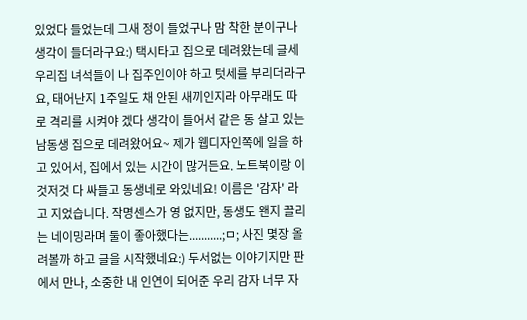있었다 들었는데 그새 정이 들었구나 맘 착한 분이구나 생각이 들더라구요:) 택시타고 집으로 데려왔는데 글세 우리집 녀석들이 나 집주인이야 하고 텃세를 부리더라구요, 태어난지 1주일도 채 안된 새끼인지라 아무래도 따로 격리를 시켜야 겠다 생각이 들어서 같은 동 살고 있는 남동생 집으로 데려왔어요~ 제가 웹디자인쪽에 일을 하고 있어서, 집에서 있는 시간이 많거든요. 노트북이랑 이것저것 다 싸들고 동생네로 와있네요! 이름은 '감자' 라고 지었습니다. 작명센스가 영 없지만, 동생도 왠지 끌리는 네이밍라며 둘이 좋아했다는...........;ㅁ; 사진 몇장 올려볼까 하고 글을 시작했네요:) 두서없는 이야기지만 판에서 만나, 소중한 내 인연이 되어준 우리 감자 너무 자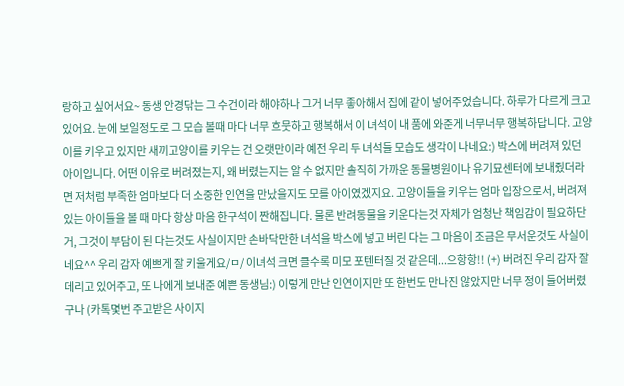랑하고 싶어서요~ 동생 안경닦는 그 수건이라 해야하나 그거 너무 좋아해서 집에 같이 넣어주었습니다. 하루가 다르게 크고 있어요. 눈에 보일정도로 그 모습 볼때 마다 너무 흐뭇하고 행복해서 이 녀석이 내 품에 와준게 너무너무 행복하답니다. 고양이를 키우고 있지만 새끼고양이를 키우는 건 오랫만이라 예전 우리 두 녀석들 모습도 생각이 나네요:) 박스에 버려져 있던 아이입니다. 어떤 이유로 버려졌는지, 왜 버렸는지는 알 수 없지만 솔직히 가까운 동물병원이나 유기묘센터에 보내줬더라면 저처럼 부족한 엄마보다 더 소중한 인연을 만났을지도 모를 아이였겠지요. 고양이들을 키우는 엄마 입장으로서, 버려져 있는 아이들을 볼 때 마다 항상 마음 한구석이 짠해집니다. 물론 반려동물을 키운다는것 자체가 엄청난 책임감이 필요하단거, 그것이 부담이 된 다는것도 사실이지만 손바닥만한 녀석을 박스에 넣고 버린 다는 그 마음이 조금은 무서운것도 사실이네요^^ 우리 감자 예쁘게 잘 키울게요/ㅁ/ 이녀석 크면 클수록 미모 포텐터질 것 같은데...으항항!! (+) 버려진 우리 감자 잘 데리고 있어주고, 또 나에게 보내준 예쁜 동생님:) 이렇게 만난 인연이지만 또 한번도 만나진 않았지만 너무 정이 들어버렸구나 (카톡몇번 주고받은 사이지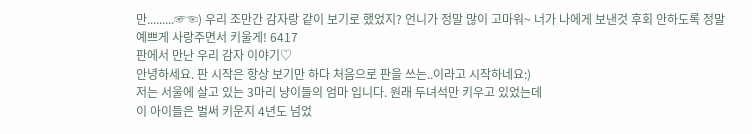만.........☞☜) 우리 조만간 감자랑 같이 보기로 했었지? 언니가 정말 많이 고마워~ 너가 나에게 보낸것 후회 안하도록 정말 예쁘게 사랑주면서 키울게! 6417
판에서 만난 우리 감자 이야기♡
안녕하세요. 판 시작은 항상 보기만 하다 처음으로 판을 쓰는..이라고 시작하네요:)
저는 서울에 살고 있는 3마리 냥이들의 엄마 입니다. 원래 두녀석만 키우고 있었는데
이 아이들은 벌써 키운지 4년도 넘었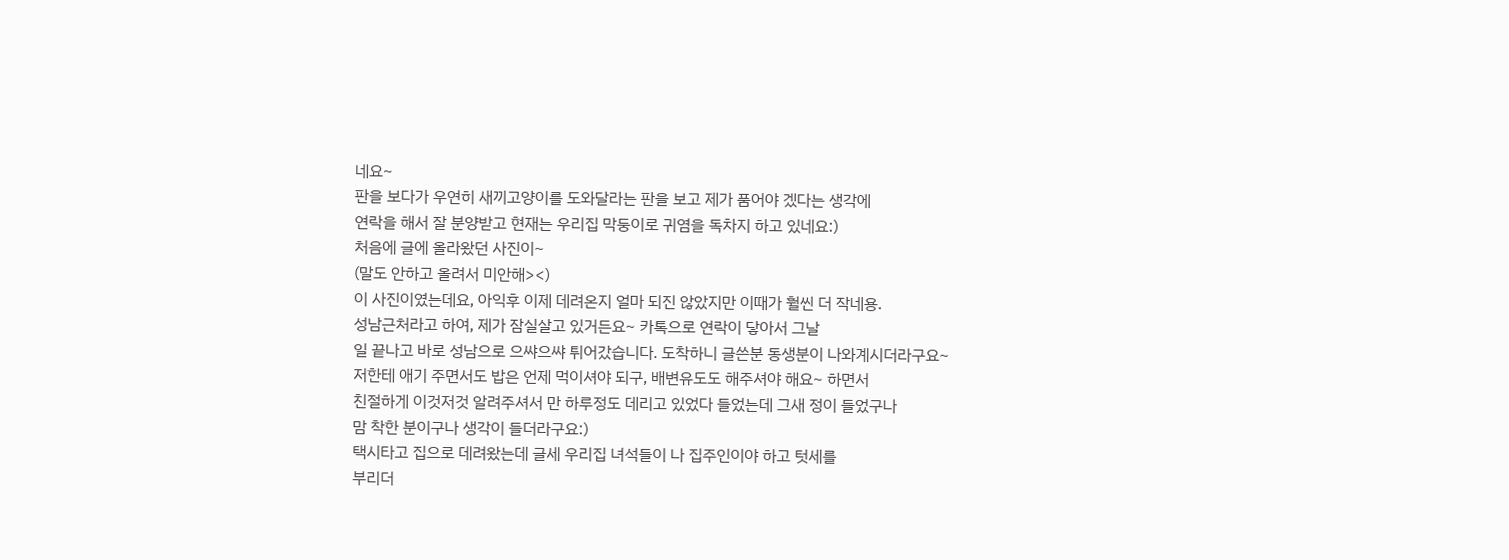네요~
판을 보다가 우연히 새끼고양이를 도와달라는 판을 보고 제가 품어야 겠다는 생각에
연락을 해서 잘 분양받고 현재는 우리집 막둥이로 귀염을 독차지 하고 있네요:)
처음에 글에 올라왔던 사진이~
(말도 안하고 올려서 미안해><)
이 사진이였는데요, 아익후 이제 데려온지 얼마 되진 않았지만 이때가 훨씬 더 작네용.
성남근처라고 하여, 제가 잠실살고 있거든요~ 카톡으로 연락이 닿아서 그날
일 끝나고 바로 성남으로 으쌰으쌰 튀어갔습니다. 도착하니 글쓴분 동생분이 나와계시더라구요~
저한테 애기 주면서도 밥은 언제 먹이셔야 되구, 배변유도도 해주셔야 해요~ 하면서
친절하게 이것저것 알려주셔서 만 하루정도 데리고 있었다 들었는데 그새 정이 들었구나
맘 착한 분이구나 생각이 들더라구요:)
택시타고 집으로 데려왔는데 글세 우리집 녀석들이 나 집주인이야 하고 텃세를
부리더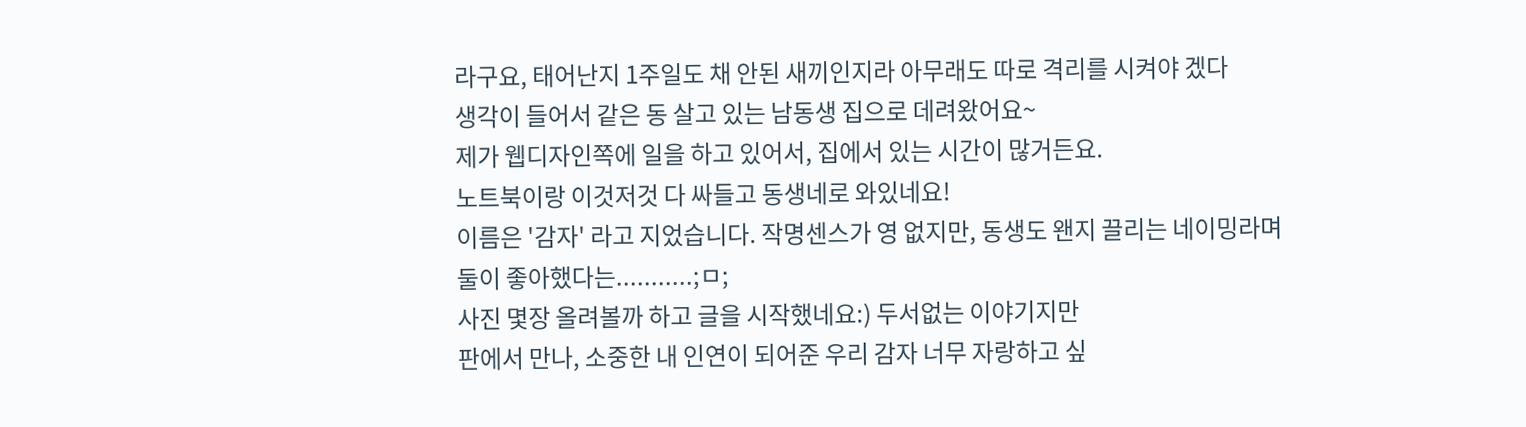라구요, 태어난지 1주일도 채 안된 새끼인지라 아무래도 따로 격리를 시켜야 겠다
생각이 들어서 같은 동 살고 있는 남동생 집으로 데려왔어요~
제가 웹디자인쪽에 일을 하고 있어서, 집에서 있는 시간이 많거든요.
노트북이랑 이것저것 다 싸들고 동생네로 와있네요!
이름은 '감자' 라고 지었습니다. 작명센스가 영 없지만, 동생도 왠지 끌리는 네이밍라며
둘이 좋아했다는...........;ㅁ;
사진 몇장 올려볼까 하고 글을 시작했네요:) 두서없는 이야기지만
판에서 만나, 소중한 내 인연이 되어준 우리 감자 너무 자랑하고 싶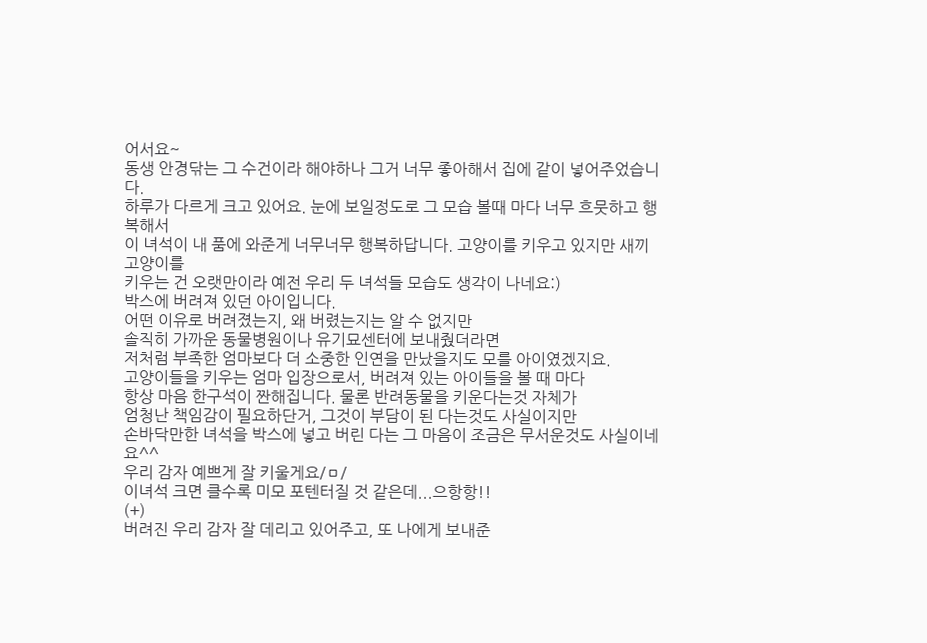어서요~
동생 안경닦는 그 수건이라 해야하나 그거 너무 좋아해서 집에 같이 넣어주었습니다.
하루가 다르게 크고 있어요. 눈에 보일정도로 그 모습 볼때 마다 너무 흐뭇하고 행복해서
이 녀석이 내 품에 와준게 너무너무 행복하답니다. 고양이를 키우고 있지만 새끼고양이를
키우는 건 오랫만이라 예전 우리 두 녀석들 모습도 생각이 나네요:)
박스에 버려져 있던 아이입니다.
어떤 이유로 버려졌는지, 왜 버렸는지는 알 수 없지만
솔직히 가까운 동물병원이나 유기묘센터에 보내줬더라면
저처럼 부족한 엄마보다 더 소중한 인연을 만났을지도 모를 아이였겠지요.
고양이들을 키우는 엄마 입장으로서, 버려져 있는 아이들을 볼 때 마다
항상 마음 한구석이 짠해집니다. 물론 반려동물을 키운다는것 자체가
엄청난 책임감이 필요하단거, 그것이 부담이 된 다는것도 사실이지만
손바닥만한 녀석을 박스에 넣고 버린 다는 그 마음이 조금은 무서운것도 사실이네요^^
우리 감자 예쁘게 잘 키울게요/ㅁ/
이녀석 크면 클수록 미모 포텐터질 것 같은데...으항항!!
(+)
버려진 우리 감자 잘 데리고 있어주고, 또 나에게 보내준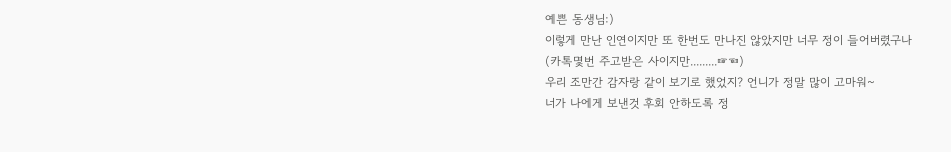예쁜 동생님:)
이렇게 만난 인연이지만 또 한번도 만나진 않았지만 너무 정이 들어버렸구나
(카톡몇번 주고받은 사이지만.........☞☜)
우리 조만간 감자랑 같이 보기로 했었지? 언니가 정말 많이 고마워~
너가 나에게 보낸것 후회 안하도록 정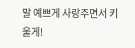말 예쁘게 사랑주면서 키울게!